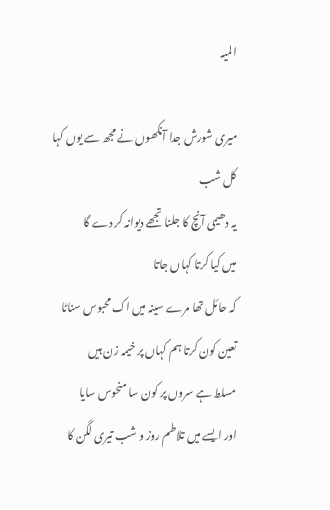المیہ

میری شورش جدا آنکھوں نے مجھ سے یوں کہا کل شب
یہ دھیمی آنچ کا جلنا تجھے دیوانہ کر دے گا
میں کیا کرتا کہاں جاتا
کہ حائل تھا مرے سینہ میں اک محبوس سناٹا
تعین کون کرتا ہم کہاں پر خیمہ زن ہیں
مسلط ہے سروں پر کون سا منحوس سایا
اور ایسے میں تلاطم روز و شب تیری لگن کا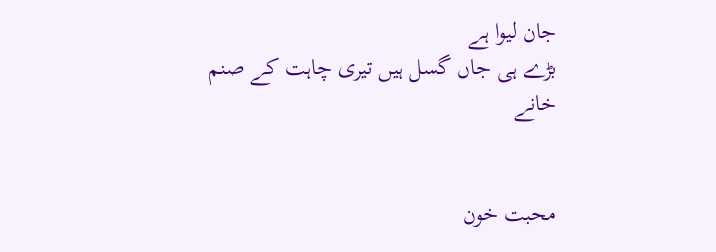جان لیوا ہے
بڑے ہی جاں گسل ہیں تیری چاہت کے صنم خانے


محبت خون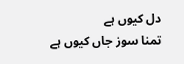دل کیوں ہے
تمنا سوز جاں کیوں ہے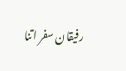رفیقان سفر اتنا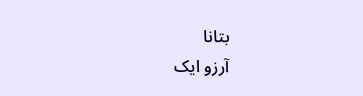بتانا
آرزو ایک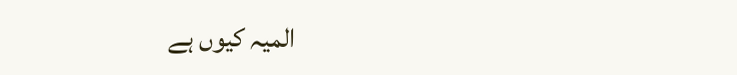المیہ کیوں ہے